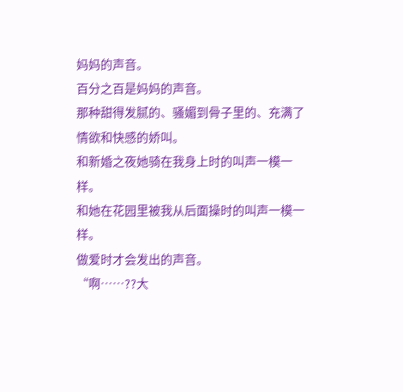妈妈的声音。
百分之百是妈妈的声音。
那种甜得发腻的、骚媚到骨子里的、充满了情欲和快感的娇叫。
和新婚之夜她骑在我身上时的叫声一模一样。
和她在花园里被我从后面操时的叫声一模一样。
做爱时才会发出的声音。
“啊……??大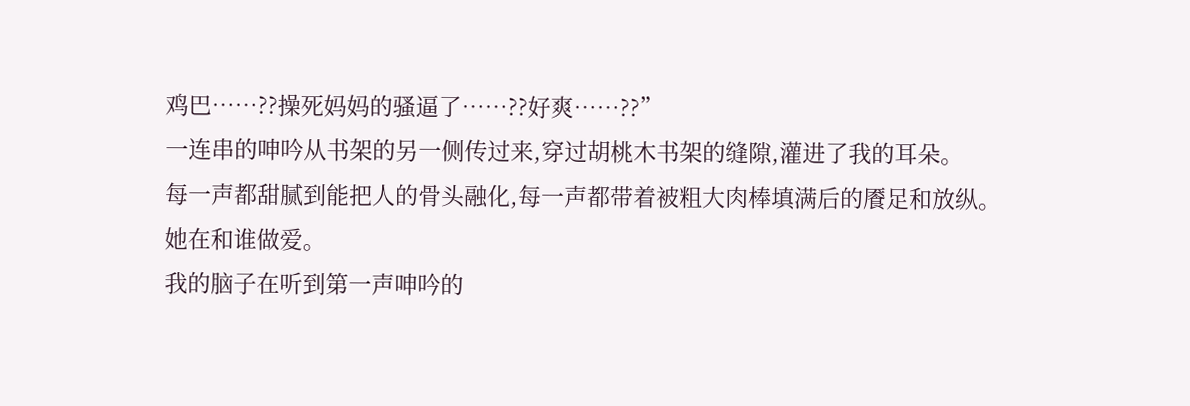鸡巴……??操死妈妈的骚逼了……??好爽……??”
一连串的呻吟从书架的另一侧传过来,穿过胡桃木书架的缝隙,灌进了我的耳朵。
每一声都甜腻到能把人的骨头融化,每一声都带着被粗大肉棒填满后的餍足和放纵。
她在和谁做爱。
我的脑子在听到第一声呻吟的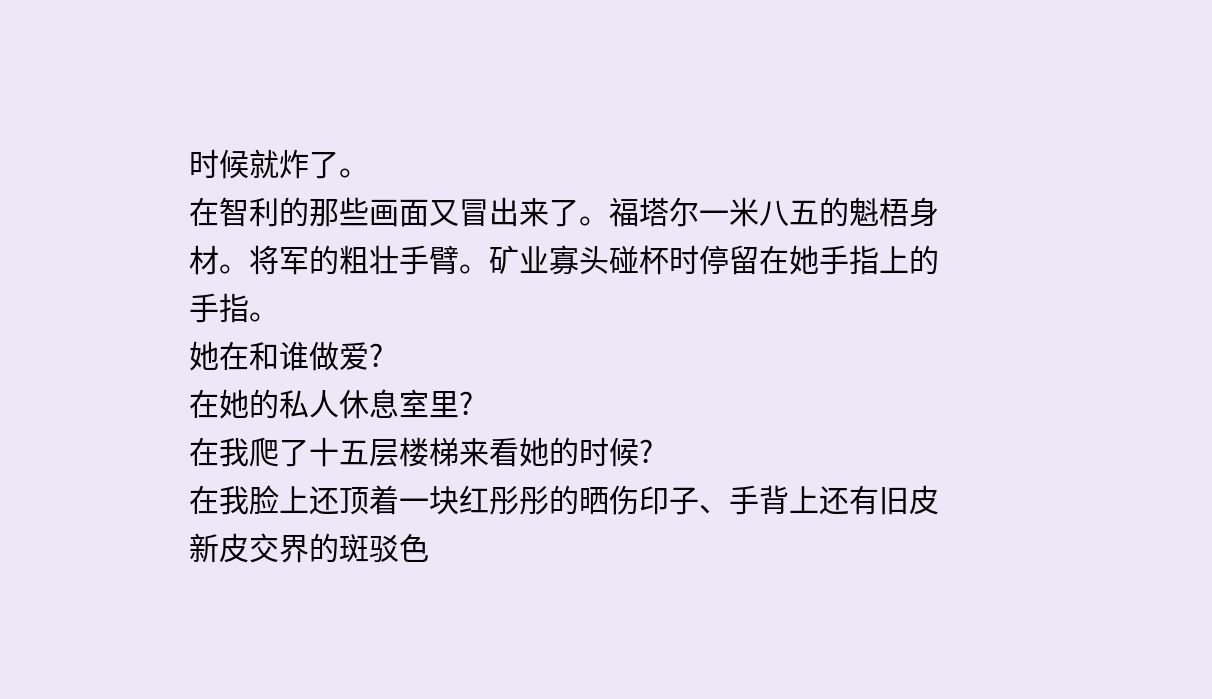时候就炸了。
在智利的那些画面又冒出来了。福塔尔一米八五的魁梧身材。将军的粗壮手臂。矿业寡头碰杯时停留在她手指上的手指。
她在和谁做爱?
在她的私人休息室里?
在我爬了十五层楼梯来看她的时候?
在我脸上还顶着一块红彤彤的晒伤印子、手背上还有旧皮新皮交界的斑驳色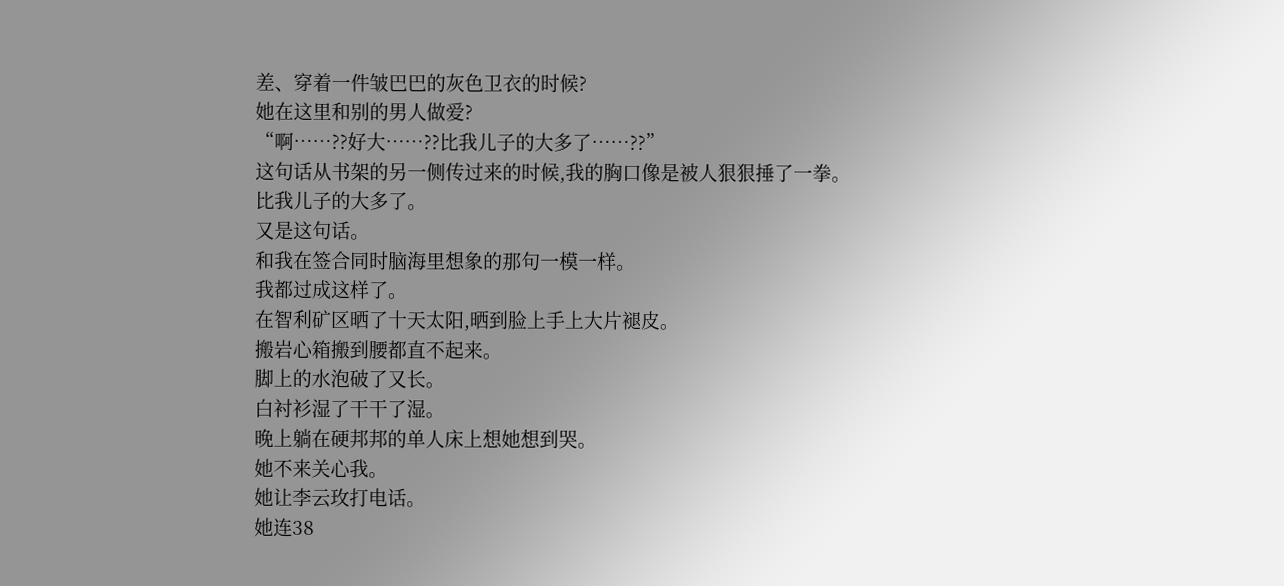差、穿着一件皱巴巴的灰色卫衣的时候?
她在这里和别的男人做爱?
“啊……??好大……??比我儿子的大多了……??”
这句话从书架的另一侧传过来的时候,我的胸口像是被人狠狠捶了一拳。
比我儿子的大多了。
又是这句话。
和我在签合同时脑海里想象的那句一模一样。
我都过成这样了。
在智利矿区晒了十天太阳,晒到脸上手上大片褪皮。
搬岩心箱搬到腰都直不起来。
脚上的水泡破了又长。
白衬衫湿了干干了湿。
晚上躺在硬邦邦的单人床上想她想到哭。
她不来关心我。
她让李云玫打电话。
她连38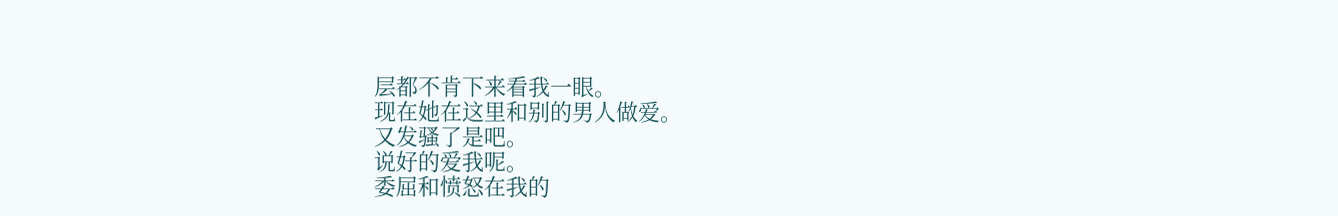层都不肯下来看我一眼。
现在她在这里和别的男人做爱。
又发骚了是吧。
说好的爱我呢。
委屈和愤怒在我的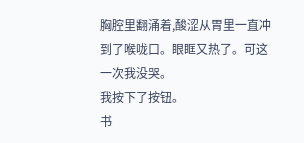胸腔里翻涌着,酸涩从胃里一直冲到了喉咙口。眼眶又热了。可这一次我没哭。
我按下了按钮。
书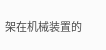架在机械装置的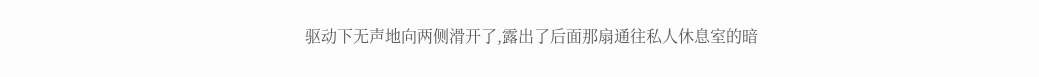驱动下无声地向两侧滑开了,露出了后面那扇通往私人休息室的暗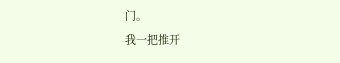门。
我一把推开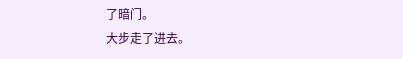了暗门。
大步走了进去。